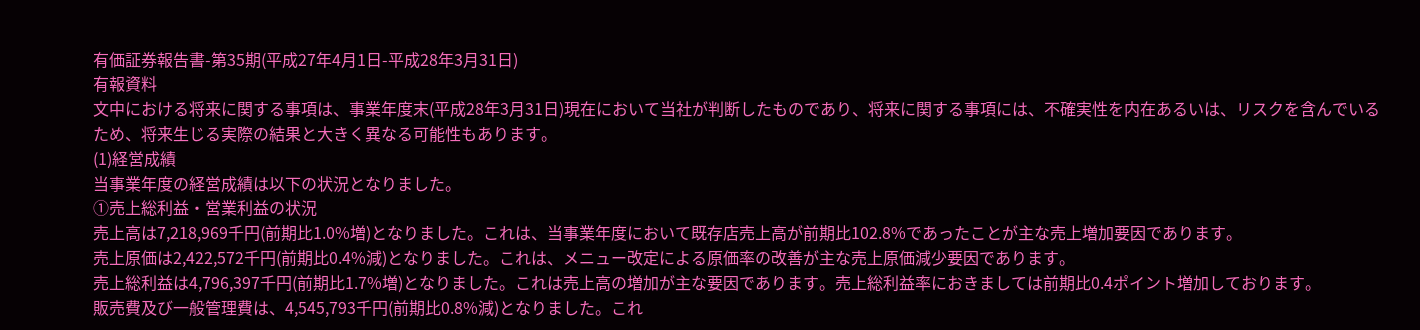有価証券報告書-第35期(平成27年4月1日-平成28年3月31日)
有報資料
文中における将来に関する事項は、事業年度末(平成28年3月31日)現在において当社が判断したものであり、将来に関する事項には、不確実性を内在あるいは、リスクを含んでいるため、将来生じる実際の結果と大きく異なる可能性もあります。
(1)経営成績
当事業年度の経営成績は以下の状況となりました。
①売上総利益・営業利益の状況
売上高は7,218,969千円(前期比1.0%増)となりました。これは、当事業年度において既存店売上高が前期比102.8%であったことが主な売上増加要因であります。
売上原価は2,422,572千円(前期比0.4%減)となりました。これは、メニュー改定による原価率の改善が主な売上原価減少要因であります。
売上総利益は4,796,397千円(前期比1.7%増)となりました。これは売上高の増加が主な要因であります。売上総利益率におきましては前期比0.4ポイント増加しております。
販売費及び一般管理費は、4,545,793千円(前期比0.8%減)となりました。これ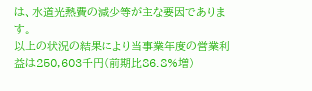は、水道光熱費の減少等が主な要因であります。
以上の状況の結果により当事業年度の営業利益は250,603千円(前期比86.8%増)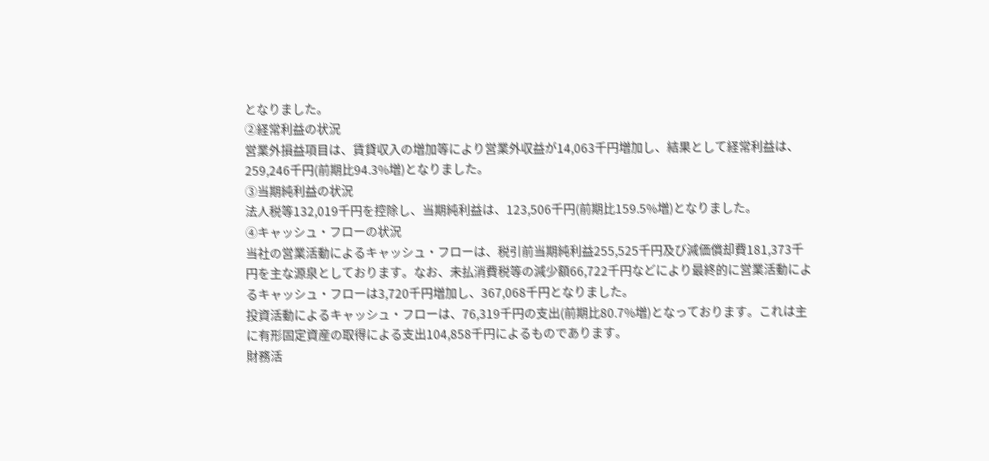となりました。
②経常利益の状況
営業外損益項目は、賃貸収入の増加等により営業外収益が14,063千円増加し、結果として経常利益は、259,246千円(前期比94.3%増)となりました。
③当期純利益の状況
法人税等132,019千円を控除し、当期純利益は、123,506千円(前期比159.5%増)となりました。
④キャッシュ・フローの状況
当社の営業活動によるキャッシュ・フローは、税引前当期純利益255,525千円及び減価償却費181,373千円を主な源泉としております。なお、未払消費税等の減少額66,722千円などにより最終的に営業活動によるキャッシュ・フローは3,720千円増加し、367,068千円となりました。
投資活動によるキャッシュ・フローは、76,319千円の支出(前期比80.7%増)となっております。これは主に有形固定資産の取得による支出104,858千円によるものであります。
財務活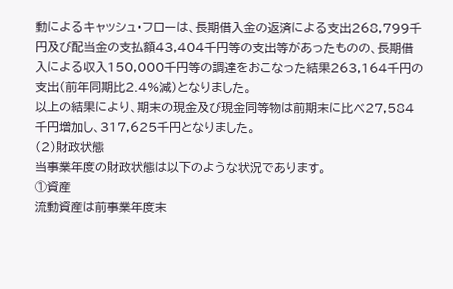動によるキャッシュ・フローは、長期借入金の返済による支出268,799千円及び配当金の支払額43,404千円等の支出等があったものの、長期借入による収入150,000千円等の調達をおこなった結果263,164千円の支出(前年同期比2.4%減)となりました。
以上の結果により、期末の現金及び現金同等物は前期末に比べ27,584千円増加し、317,625千円となりました。
(2)財政状態
当事業年度の財政状態は以下のような状況であります。
①資産
流動資産は前事業年度末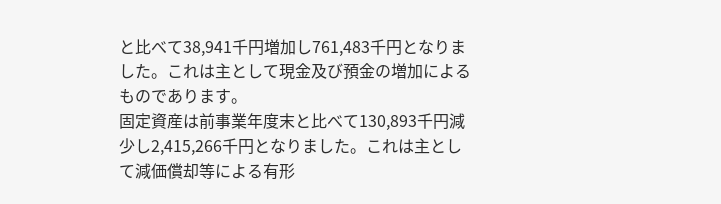と比べて38,941千円増加し761,483千円となりました。これは主として現金及び預金の増加によるものであります。
固定資産は前事業年度末と比べて130,893千円減少し2,415,266千円となりました。これは主として減価償却等による有形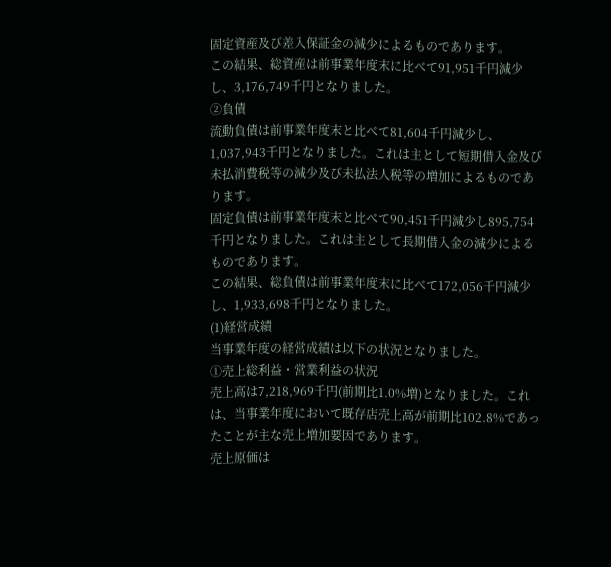固定資産及び差入保証金の減少によるものであります。
この結果、総資産は前事業年度末に比べて91,951千円減少し、3,176,749千円となりました。
②負債
流動負債は前事業年度末と比べて81,604千円減少し、1,037,943千円となりました。これは主として短期借入金及び未払消費税等の減少及び未払法人税等の増加によるものであります。
固定負債は前事業年度末と比べて90,451千円減少し895,754千円となりました。これは主として長期借入金の減少によるものであります。
この結果、総負債は前事業年度末に比べて172,056千円減少し、1,933,698千円となりました。
(1)経営成績
当事業年度の経営成績は以下の状況となりました。
①売上総利益・営業利益の状況
売上高は7,218,969千円(前期比1.0%増)となりました。これは、当事業年度において既存店売上高が前期比102.8%であったことが主な売上増加要因であります。
売上原価は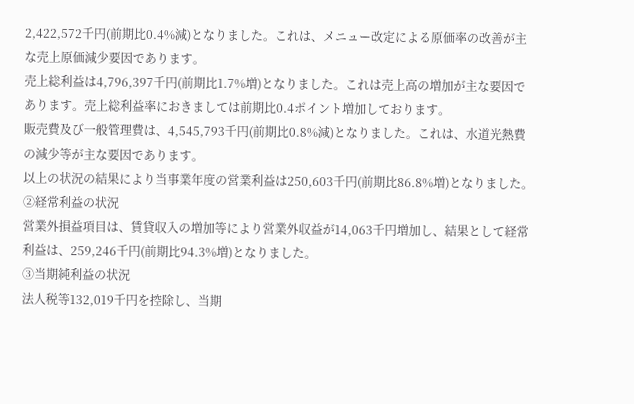2,422,572千円(前期比0.4%減)となりました。これは、メニュー改定による原価率の改善が主な売上原価減少要因であります。
売上総利益は4,796,397千円(前期比1.7%増)となりました。これは売上高の増加が主な要因であります。売上総利益率におきましては前期比0.4ポイント増加しております。
販売費及び一般管理費は、4,545,793千円(前期比0.8%減)となりました。これは、水道光熱費の減少等が主な要因であります。
以上の状況の結果により当事業年度の営業利益は250,603千円(前期比86.8%増)となりました。
②経常利益の状況
営業外損益項目は、賃貸収入の増加等により営業外収益が14,063千円増加し、結果として経常利益は、259,246千円(前期比94.3%増)となりました。
③当期純利益の状況
法人税等132,019千円を控除し、当期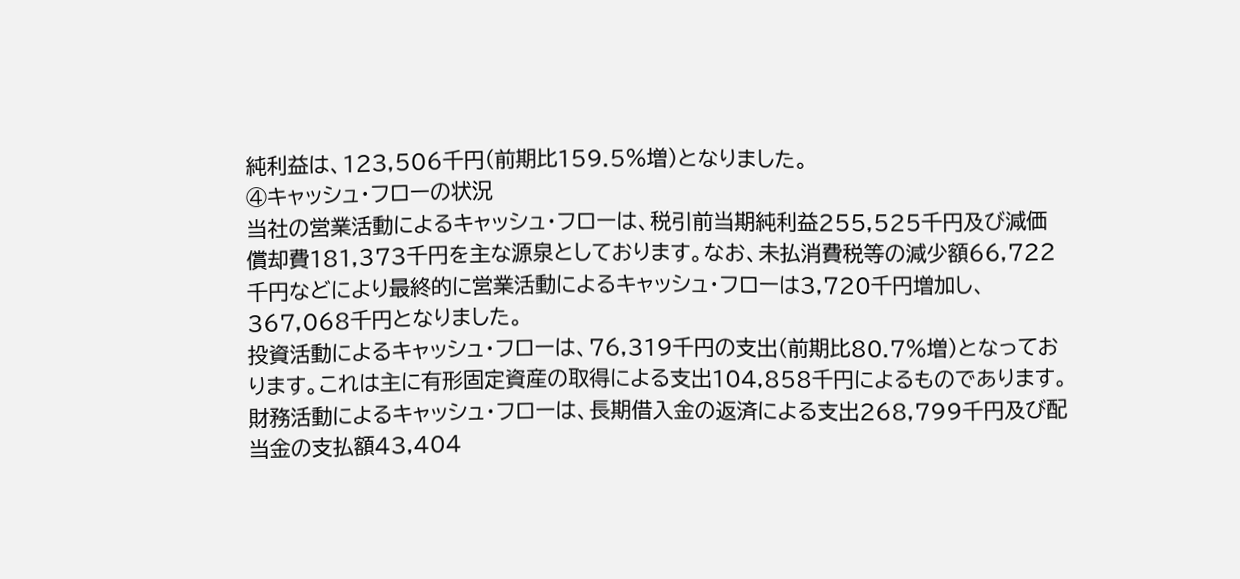純利益は、123,506千円(前期比159.5%増)となりました。
④キャッシュ・フローの状況
当社の営業活動によるキャッシュ・フローは、税引前当期純利益255,525千円及び減価償却費181,373千円を主な源泉としております。なお、未払消費税等の減少額66,722千円などにより最終的に営業活動によるキャッシュ・フローは3,720千円増加し、367,068千円となりました。
投資活動によるキャッシュ・フローは、76,319千円の支出(前期比80.7%増)となっております。これは主に有形固定資産の取得による支出104,858千円によるものであります。
財務活動によるキャッシュ・フローは、長期借入金の返済による支出268,799千円及び配当金の支払額43,404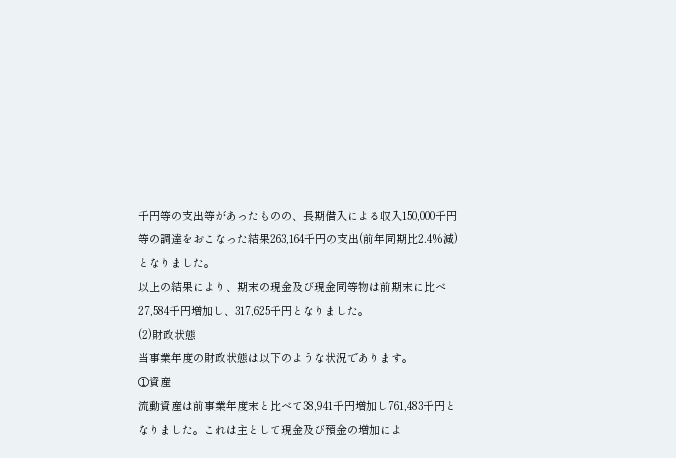千円等の支出等があったものの、長期借入による収入150,000千円等の調達をおこなった結果263,164千円の支出(前年同期比2.4%減)となりました。
以上の結果により、期末の現金及び現金同等物は前期末に比べ27,584千円増加し、317,625千円となりました。
(2)財政状態
当事業年度の財政状態は以下のような状況であります。
①資産
流動資産は前事業年度末と比べて38,941千円増加し761,483千円となりました。これは主として現金及び預金の増加によ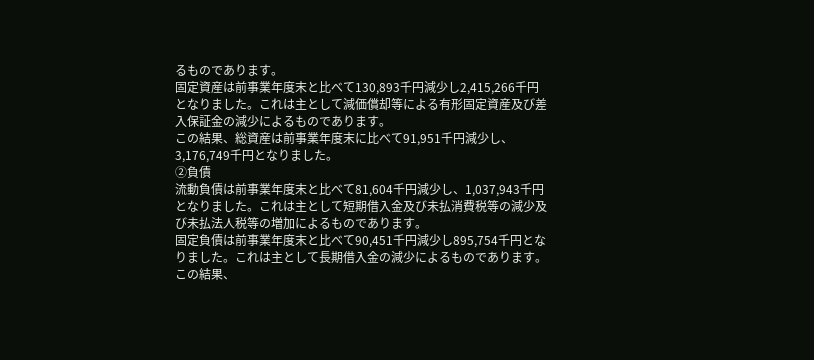るものであります。
固定資産は前事業年度末と比べて130,893千円減少し2,415,266千円となりました。これは主として減価償却等による有形固定資産及び差入保証金の減少によるものであります。
この結果、総資産は前事業年度末に比べて91,951千円減少し、3,176,749千円となりました。
②負債
流動負債は前事業年度末と比べて81,604千円減少し、1,037,943千円となりました。これは主として短期借入金及び未払消費税等の減少及び未払法人税等の増加によるものであります。
固定負債は前事業年度末と比べて90,451千円減少し895,754千円となりました。これは主として長期借入金の減少によるものであります。
この結果、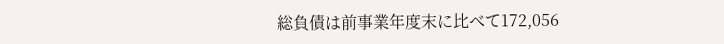総負債は前事業年度末に比べて172,056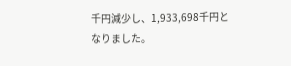千円減少し、1,933,698千円となりました。